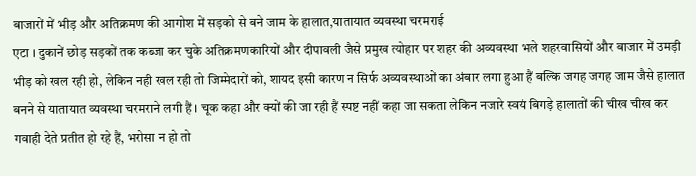बाजारों में भीड़ और अतिक्रमण की आगोश में सड़को से बने जाम के हालात,यातायात व्यवस्था चरमराई
एटा । दुकानें छोड़ सड़कों तक कब्जा कर चुके अतिक्रमणकारियों और दीपावली जैसे प्रमुख त्योहार पर शहर की अव्यवस्था भले शहरवासियों और बाजार में उमड़ी भीड़ को खल रही हो, लेकिन नही खल रही तो जिम्मेदारों को, शायद इसी कारण न सिर्फ अव्यवस्थाओं का अंबार लगा हुआ हैं बल्कि जगह जगह जाम जैसे हालात बनने से यातायात व्यवस्था चरमराने लगी हैं । चूक कहा और क्यों की जा रही हैं स्पष्ट नहीं कहा जा सकता लेकिन नजारे स्वयं बिगड़े हालातों की चीख चीख कर गवाही देते प्रतीत हो रहे हैं, भरोसा न हो तो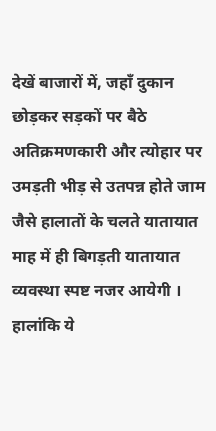देखें बाजारों में, जहाँ दुकान छोड़कर सड़कों पर बैठे अतिक्रमणकारी और त्योहार पर उमड़ती भीड़ से उतपन्न होते जाम जैसे हालातों के चलते यातायात माह में ही बिगड़ती यातायात व्यवस्था स्पष्ट नजर आयेगी । हालांकि ये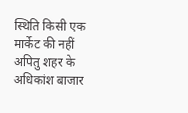स्थिति किसी एक मार्केट की नहीं अपितु शहर के अधिकांश बाजार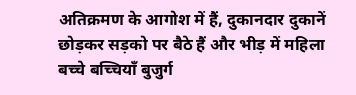अतिक्रमण के आगोश में हैं, दुकानदार दुकानें छोड़कर सड़को पर बैठे हैं और भीड़ में महिला बच्चे बच्चियाँ बुजुर्ग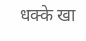धक्के खा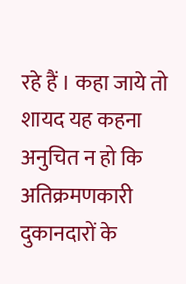रहे हैं । कहा जाये तो शायद यह कहना अनुचित न हो कि अतिक्रमणकारी दुकानदारों के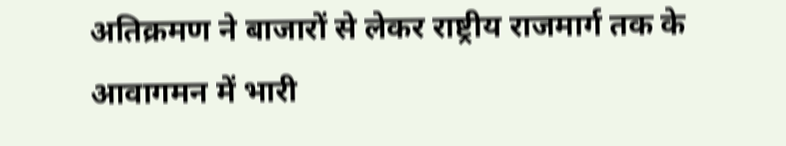अतिक्रमण ने बाजारों से लेकर राष्ट्रीय राजमार्ग तक के आवागमन में भारी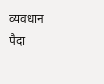व्यवधान पैदा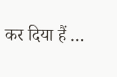कर दिया हैं …